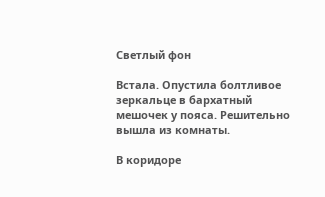Светлый фон

Встала. Опустила болтливое зеркальце в бархатный мешочек у пояса. Решительно вышла из комнаты.

В коридоре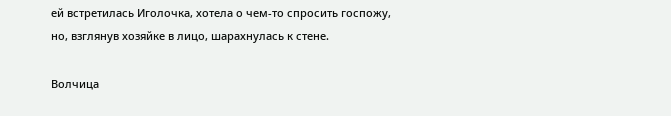ей встретилась Иголочка, хотела о чем-то спросить госпожу, но, взглянув хозяйке в лицо, шарахнулась к стене.

Волчица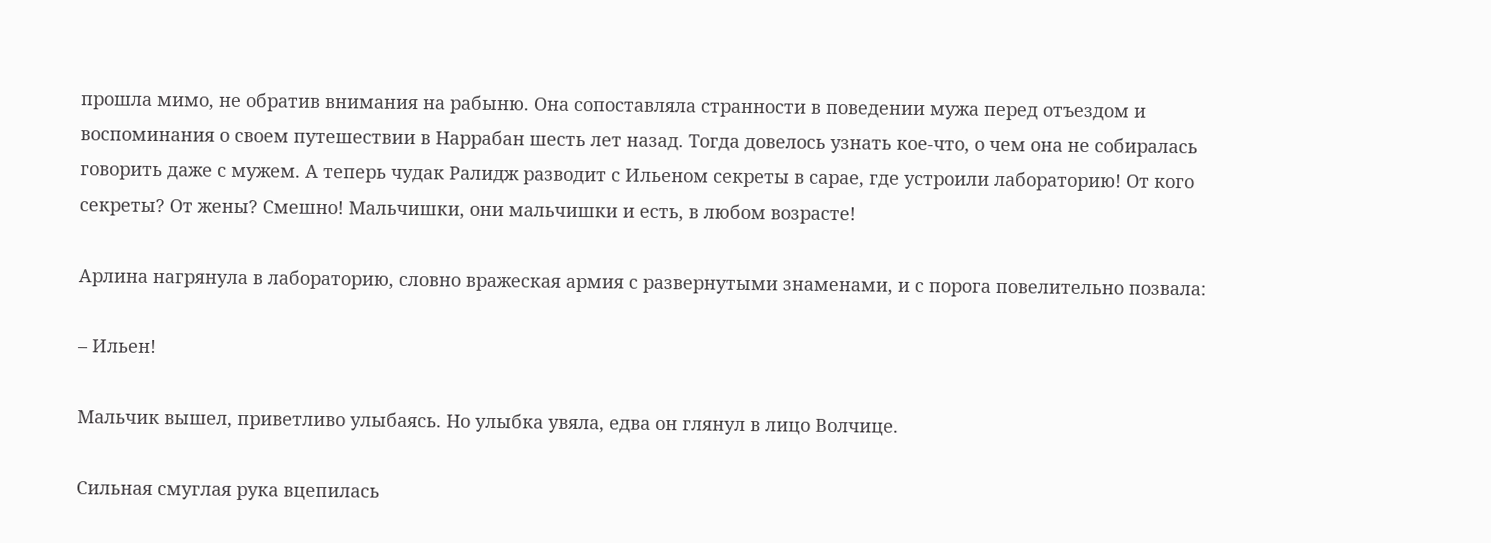прошла мимо, не обратив внимания на рабыню. Она сопоставляла странности в поведении мужа перед отъездом и воспоминания о своем путешествии в Наррабан шесть лет назад. Тогда довелось узнать кое-что, о чем она не собиралась говорить даже с мужем. А теперь чудак Ралидж разводит с Ильеном секреты в сарае, где устроили лабораторию! От кого секреты? От жены? Смешно! Мальчишки, они мальчишки и есть, в любом возрасте!

Арлина нагрянула в лабораторию, словно вражеская армия с развернутыми знаменами, и с порога повелительно позвала:

– Ильен!

Мальчик вышел, приветливо улыбаясь. Но улыбка увяла, едва он глянул в лицо Волчице.

Сильная смуглая рука вцепилась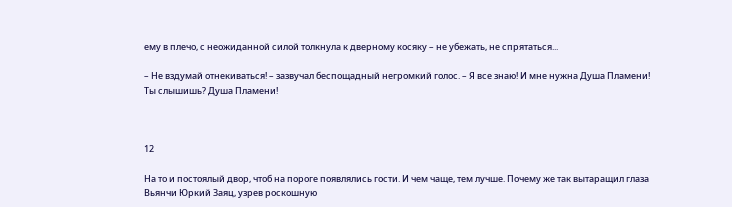ему в плечо, с неожиданной силой толкнула к дверному косяку – не убежать, не спрятаться...

– Не вздумай отнекиваться! – зазвучал беспощадный негромкий голос. – Я все знаю! И мне нужна Душа Пламени! Ты слышишь? Душа Пламени!



12

На то и постоялый двор, чтоб на пороге появлялись гости. И чем чаще, тем лучше. Почему же так вытаращил глаза Вьянчи Юркий Заяц, узрев роскошную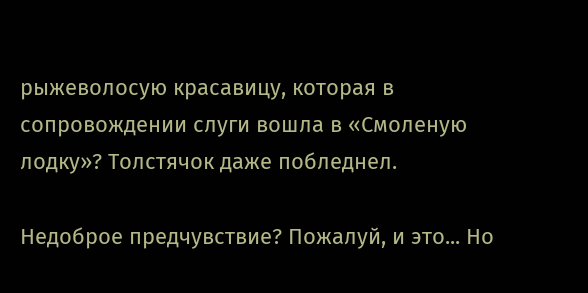рыжеволосую красавицу, которая в сопровождении слуги вошла в «Смоленую лодку»? Толстячок даже побледнел.

Недоброе предчувствие? Пожалуй, и это... Но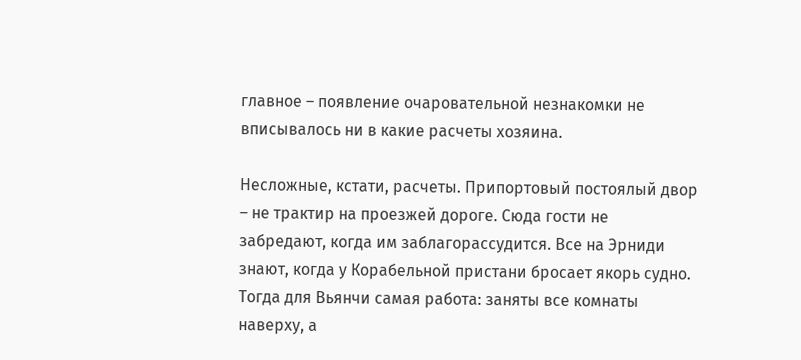главное – появление очаровательной незнакомки не вписывалось ни в какие расчеты хозяина.

Несложные, кстати, расчеты. Припортовый постоялый двор – не трактир на проезжей дороге. Сюда гости не забредают, когда им заблагорассудится. Все на Эрниди знают, когда у Корабельной пристани бросает якорь судно. Тогда для Вьянчи самая работа: заняты все комнаты наверху, а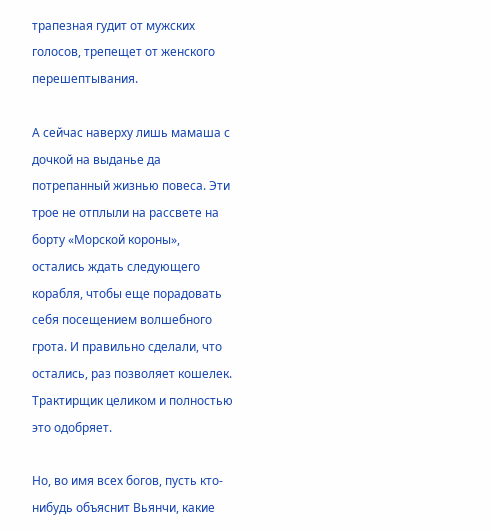трапезная гудит от мужских голосов, трепещет от женского перешептывания.

А сейчас наверху лишь мамаша с дочкой на выданье да потрепанный жизнью повеса. Эти трое не отплыли на рассвете на борту «Морской короны», остались ждать следующего корабля, чтобы еще порадовать себя посещением волшебного грота. И правильно сделали, что остались, раз позволяет кошелек. Трактирщик целиком и полностью это одобряет.

Но, во имя всех богов, пусть кто-нибудь объяснит Вьянчи, какие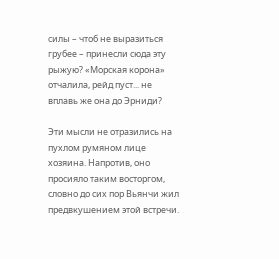силы – чтоб не выразиться грубее – принесли сюда эту рыжую? «Морская корона» отчалила, рейд пуст... не вплавь же она до Эрниди?

Эти мысли не отразились на пухлом румяном лице хозяина. Напротив, оно просияло таким восторгом, словно до сих пор Вьянчи жил предвкушением этой встречи.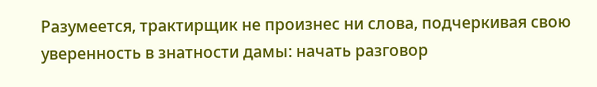Разумеется, трактирщик не произнес ни слова, подчеркивая свою уверенность в знатности дамы: начать разговор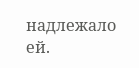надлежало ей.